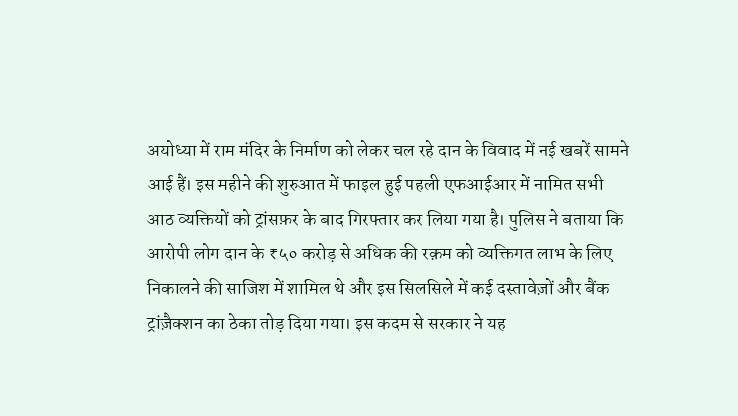अयोध्या में राम मंदिर के निर्माण को लेकर चल रहे दान के विवाद में नई खबरें सामने आई हैं। इस महीने की शुरुआत में फाइल हुई पहली एफआईआर में नामित सभी आठ व्यक्तियों को ट्रांसफ़र के बाद गिरफ्तार कर लिया गया है। पुलिस ने बताया कि आरोपी लोग दान के ₹५० करोड़ से अधिक की रक़म को व्यक्तिगत लाभ के लिए निकालने की साजिश में शामिल थे और इस सिलसिले में कई दस्तावेज़ों और बैंक ट्रांज़ैक्शन का ठेका तोड़ दिया गया। इस कदम से सरकार ने यह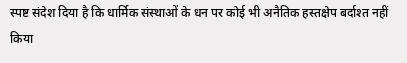स्पष्ट संदेश दिया है कि धार्मिक संस्थाओं के धन पर कोई भी अनैतिक हस्तक्षेप बर्दाश्त नहीं किया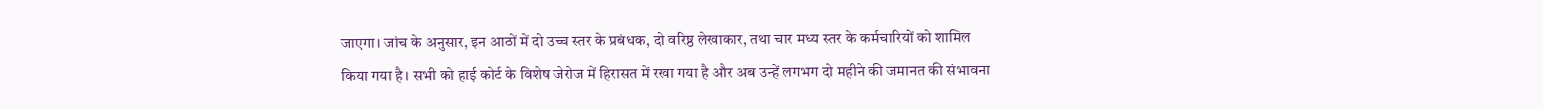जाएगा। जांच के अनुसार, इन आठों में दो उच्च स्तर के प्रबंधक, दो वरिष्ठ लेखाकार, तथा चार मध्य स्तर के कर्मचारियों को शामिल किया गया है। सभी को हाई कोर्ट के विशेष जेरोज में हिरासत में रखा गया है और अब उन्हें लगभग दो महीने की जमानत की संभावना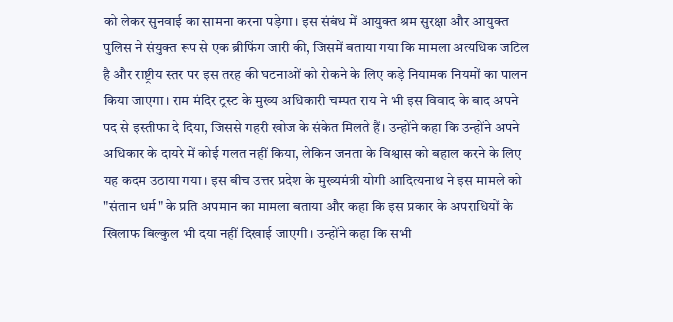को लेकर सुनवाई का सामना करना पड़ेगा। इस संबंध में आयुक्त श्रम सुरक्षा और आयुक्त पुलिस ने संयुक्त रूप से एक ब्रीफिंग जारी की, जिसमें बताया गया कि मामला अत्यधिक जटिल है और राष्ट्रीय स्तर पर इस तरह की घटनाओं को रोकने के लिए कड़े नियामक नियमों का पालन किया जाएगा। राम मंदिर ट्रस्ट के मुख्य अधिकारी चम्पत राय ने भी इस विवाद के बाद अपने पद से इस्तीफा दे दिया, जिससे गहरी खोज के संकेत मिलते हैं। उन्होंने कहा कि उन्होंने अपने अधिकार के दायरे में कोई गलत नहीं किया, लेकिन जनता के विश्वास को बहाल करने के लिए यह कदम उठाया गया। इस बीच उत्तर प्रदेश के मुख्यमंत्री योगी आदित्यनाथ ने इस मामले को "संतान धर्म" के प्रति अपमान का मामला बताया और कहा कि इस प्रकार के अपराधियों के खिलाफ बिल्कुल भी दया नहीं दिखाई जाएगी। उन्होंने कहा कि सभी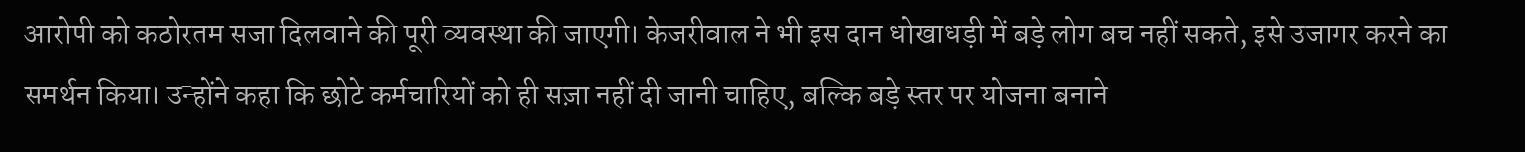आरोपी को कठोरतम सजा दिलवाने की पूरी व्यवस्था की जाएगी। केजरीवाल ने भी इस दान धोखाधड़ी में बड़े लोग बच नहीं सकते, इसे उजागर करने का समर्थन किया। उन्होंने कहा कि छोटे कर्मचारियों को ही सज़ा नहीं दी जानी चाहिए, बल्कि बड़े स्तर पर योजना बनाने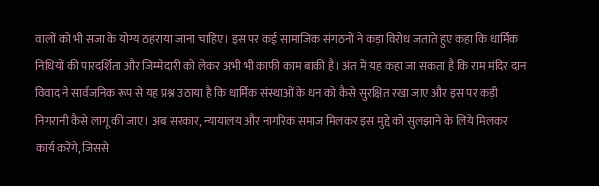वालों को भी सजा के योग्य ठहराया जाना चाहिए। इस पर कई सामाजिक संगठनों ने कड़ा विरोध जताते हुए कहा कि धार्मिक निधियों की पारदर्शिता और जिम्मेदारी को लेकर अभी भी काफी काम बाकी है। अंत में यह कहा जा सकता है कि राम मंदिर दान विवाद ने सार्वजनिक रूप से यह प्रश्न उठाया है कि धार्मिक संस्थाओं के धन को कैसे सुरक्षित रखा जाए और इस पर कड़ी निगरानी कैसे लागू की जाए। अब सरकार, न्यायालय और नागरिक समाज मिलकर इस मुद्दे को सुलझाने के लिये मिलकर कार्य करेंगे, जिससे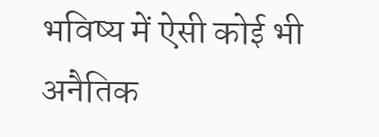भविष्य में ऐसी कोई भी अनैतिक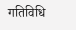गतिविधि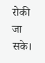रोकी जा सके।